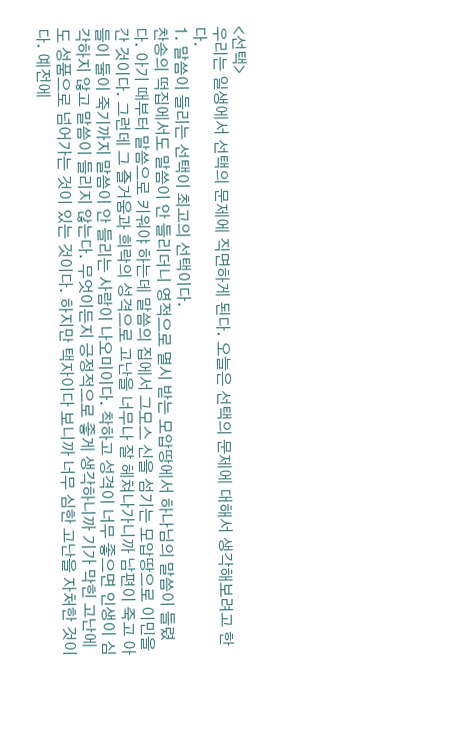<선택>
우리는 일생에서 선택의 문제에 직면하게 된다. 오늘은 선택의 문제에 대해서 생각해보려고 한다.
1. 말씀이 들리는 선택이 최고의 선택이다.
찬송의 떡집에서도 말씀이 안 들리더니 영적으로 멸시 받는 모압땅에서 하나님의 말씀이 들렸다. 아기 때부터 말씀으로 키워야 하는데 말씀의 집에서 그모스 신을 섬기는 모압땅으로 이민을 간 것이다. 그런데 그 즐거움과 희락의 성격으로 고난을 너무나 잘 헤쳐나가니까 남편이 죽고 아들이 둘이 죽기까지 말씀이 안 들리는 사람이 나오미이다. 착하고 성격이 너무 좋으면 인생이 심각하지 않고 말씀이 들리지 않는다. 무엇이든지 긍정적으로 좋게 생각하니까 기가 막힌 고난에도 성품으로 넘어가는 것이 있는 것이다. 하지만 택자이다 보니까 너무 심한 고난을 자처한 것이다. 예전에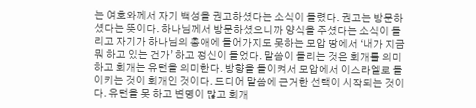는 여호와께서 자기 백성을 권고하셨다는 소식이 들렸다. 권고는 방문하셨다는 뜻이다. 하나님께서 방문하셨으니까 양식을 주셨다는 소식이 들리고 자기가 하나님의 총애에 들어가지도 못하는 모압 땅에서 ‘내가 지금 뭐 하고 있는 건가’ 하고 정신이 들었다. 말씀이 들리는 것은 회개를 의미하고 회개는 유턴을 의미한다. 방향을 돌이켜서 모압에서 이스라엘로 돌이키는 것이 회개인 것이다. 드디어 말씀에 근거한 선택이 시작되는 것이다. 유턴을 못 하고 변명이 많고 회개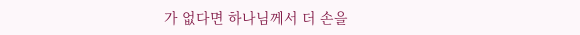가 없다면 하나님께서 더 손을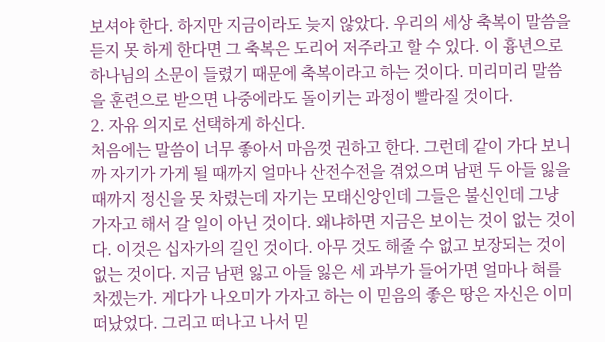보셔야 한다. 하지만 지금이라도 늦지 않았다. 우리의 세상 축복이 말씀을 듣지 못 하게 한다면 그 축복은 도리어 저주라고 할 수 있다. 이 흉년으로 하나님의 소문이 들렸기 때문에 축복이라고 하는 것이다. 미리미리 말씀을 훈련으로 받으면 나중에라도 돌이키는 과정이 빨라질 것이다.
2. 자유 의지로 선택하게 하신다.
처음에는 말씀이 너무 좋아서 마음껏 권하고 한다. 그런데 같이 가다 보니까 자기가 가게 될 때까지 얼마나 산전수전을 겪었으며 남편 두 아들 잃을 때까지 정신을 못 차렸는데 자기는 모태신앙인데 그들은 불신인데 그냥 가자고 해서 갈 일이 아닌 것이다. 왜냐하면 지금은 보이는 것이 없는 것이다. 이것은 십자가의 길인 것이다. 아무 것도 해줄 수 없고 보장되는 것이 없는 것이다. 지금 남편 잃고 아들 잃은 세 과부가 들어가면 얼마나 혀를 차겠는가. 게다가 나오미가 가자고 하는 이 믿음의 좋은 땅은 자신은 이미 떠났었다. 그리고 떠나고 나서 믿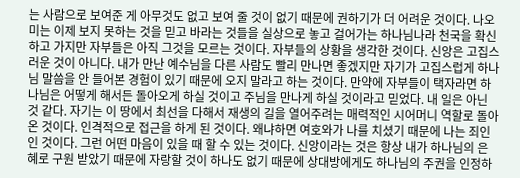는 사람으로 보여준 게 아무것도 없고 보여 줄 것이 없기 때문에 권하기가 더 어려운 것이다. 나오미는 이제 보지 못하는 것을 믿고 바라는 것들을 실상으로 놓고 걸어가는 하나님나라 천국을 확신하고 가지만 자부들은 아직 그것을 모르는 것이다. 자부들의 상황을 생각한 것이다. 신앙은 고집스러운 것이 아니다. 내가 만난 예수님을 다른 사람도 빨리 만나면 좋겠지만 자기가 고집스럽게 하나님 말씀을 안 들어본 경험이 있기 때문에 오지 말라고 하는 것이다. 만약에 자부들이 택자라면 하나님은 어떻게 해서든 돌아오게 하실 것이고 주님을 만나게 하실 것이라고 믿었다. 내 일은 아닌 것 같다. 자기는 이 땅에서 최선을 다해서 재생의 길을 열어주려는 매력적인 시어머니 역할로 돌아온 것이다. 인격적으로 접근을 하게 된 것이다. 왜냐하면 여호와가 나를 치셨기 때문에 나는 죄인인 것이다. 그런 어떤 마음이 있을 때 할 수 있는 것이다. 신앙이라는 것은 항상 내가 하나님의 은혜로 구원 받았기 때문에 자랑할 것이 하나도 없기 때문에 상대방에게도 하나님의 주권을 인정하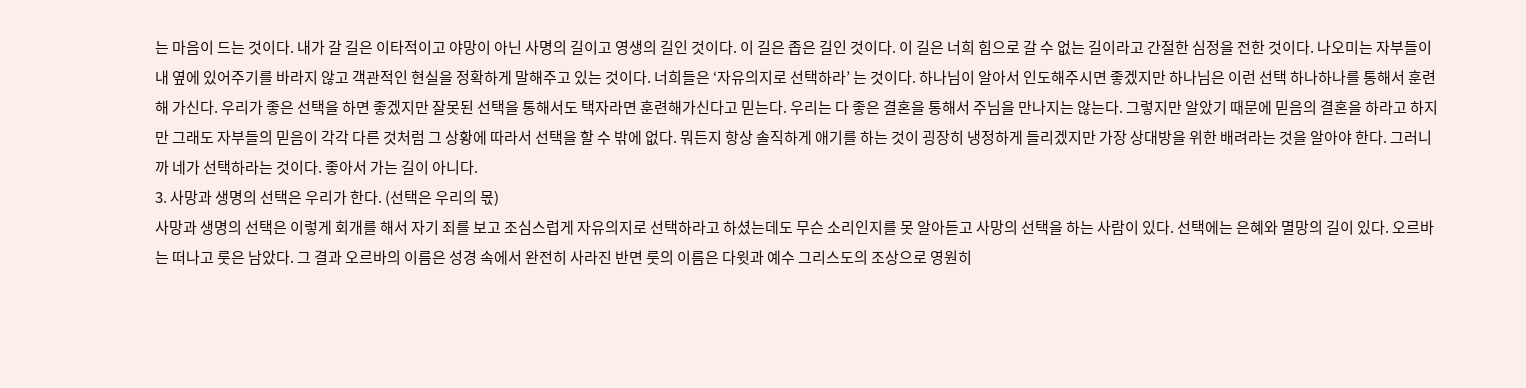는 마음이 드는 것이다. 내가 갈 길은 이타적이고 야망이 아닌 사명의 길이고 영생의 길인 것이다. 이 길은 좁은 길인 것이다. 이 길은 너희 힘으로 갈 수 없는 길이라고 간절한 심정을 전한 것이다. 나오미는 자부들이 내 옆에 있어주기를 바라지 않고 객관적인 현실을 정확하게 말해주고 있는 것이다. 너희들은 ‘자유의지로 선택하라’ 는 것이다. 하나님이 알아서 인도해주시면 좋겠지만 하나님은 이런 선택 하나하나를 통해서 훈련해 가신다. 우리가 좋은 선택을 하면 좋겠지만 잘못된 선택을 통해서도 택자라면 훈련해가신다고 믿는다. 우리는 다 좋은 결혼을 통해서 주님을 만나지는 않는다. 그렇지만 알았기 때문에 믿음의 결혼을 하라고 하지만 그래도 자부들의 믿음이 각각 다른 것처럼 그 상황에 따라서 선택을 할 수 밖에 없다. 뭐든지 항상 솔직하게 애기를 하는 것이 굉장히 냉정하게 들리겠지만 가장 상대방을 위한 배려라는 것을 알아야 한다. 그러니까 네가 선택하라는 것이다. 좋아서 가는 길이 아니다.
3. 사망과 생명의 선택은 우리가 한다. (선택은 우리의 몫)
사망과 생명의 선택은 이렇게 회개를 해서 자기 죄를 보고 조심스럽게 자유의지로 선택하라고 하셨는데도 무슨 소리인지를 못 알아듣고 사망의 선택을 하는 사람이 있다. 선택에는 은혜와 멸망의 길이 있다. 오르바는 떠나고 룻은 남았다. 그 결과 오르바의 이름은 성경 속에서 완전히 사라진 반면 룻의 이름은 다윗과 예수 그리스도의 조상으로 영원히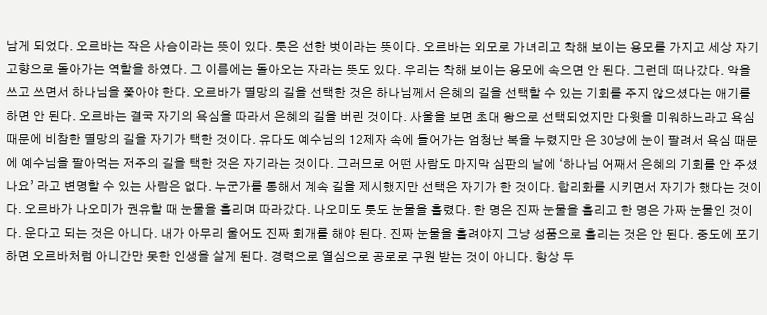남게 되었다. 오르바는 작은 사슴이라는 뜻이 있다. 룻은 선한 벗이라는 뜻이다. 오르바는 외모로 가녀리고 착해 보이는 용모를 가지고 세상 자기 고향으로 돌아가는 역할을 하였다. 그 이름에는 돌아오는 자라는 뜻도 있다. 우리는 착해 보이는 용모에 속으면 안 된다. 그런데 떠나갔다. 악을 쓰고 쓰면서 하나님을 쫓아야 한다. 오르바가 멸망의 길을 선택한 것은 하나님께서 은혜의 길을 선택할 수 있는 기회를 주지 않으셨다는 애기를 하면 안 된다. 오르바는 결국 자기의 욕심을 따라서 은혜의 길을 버린 것이다. 사울을 보면 초대 왕으로 선택되었지만 다윗을 미워하느라고 욕심 때문에 비참한 멸망의 길을 자기가 택한 것이다. 유다도 예수님의 12제자 속에 들어가는 엄청난 복을 누렸지만 은 30냥에 눈이 팔려서 욕심 때문에 예수님을 팔아먹는 저주의 길을 택한 것은 자기라는 것이다. 그러므로 어떤 사람도 마지막 심판의 날에 ‘하나님 어째서 은혜의 기회를 안 주셨나요’ 라고 변명할 수 있는 사람은 없다. 누군가를 통해서 계속 길을 제시했지만 선택은 자기가 한 것이다. 합리화를 시키면서 자기가 했다는 것이다. 오르바가 나오미가 권유할 때 눈물을 흘리며 따라갔다. 나오미도 룻도 눈물을 흘렸다. 한 명은 진짜 눈물을 흘리고 한 명은 가짜 눈물인 것이다. 운다고 되는 것은 아니다. 내가 아무리 울어도 진짜 회개를 해야 된다. 진짜 눈물을 흘려야지 그냥 성품으로 흘리는 것은 안 된다. 중도에 포기하면 오르바처럼 아니간만 못한 인생을 살게 된다. 경력으로 열심으로 공로로 구원 받는 것이 아니다. 항상 두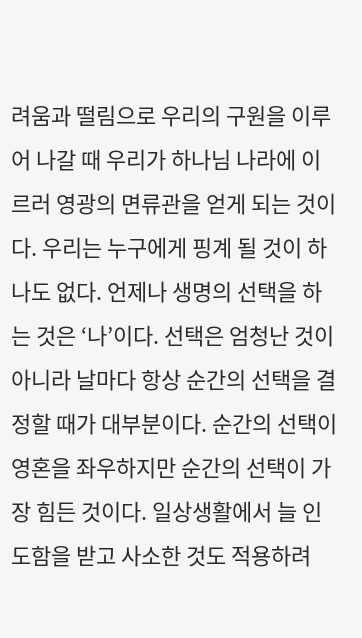려움과 떨림으로 우리의 구원을 이루어 나갈 때 우리가 하나님 나라에 이르러 영광의 면류관을 얻게 되는 것이다. 우리는 누구에게 핑계 될 것이 하나도 없다. 언제나 생명의 선택을 하는 것은 ‘나’이다. 선택은 엄청난 것이 아니라 날마다 항상 순간의 선택을 결정할 때가 대부분이다. 순간의 선택이 영혼을 좌우하지만 순간의 선택이 가장 힘든 것이다. 일상생활에서 늘 인도함을 받고 사소한 것도 적용하려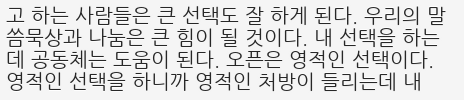고 하는 사람들은 큰 선택도 잘 하게 된다. 우리의 말씀묵상과 나눔은 큰 힘이 될 것이다. 내 선택을 하는데 공동체는 도움이 된다. 오픈은 영적인 선택이다. 영적인 선택을 하니까 영적인 처방이 들리는데 내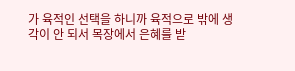가 육적인 선택을 하니까 육적으로 밖에 생각이 안 되서 목장에서 은혜를 받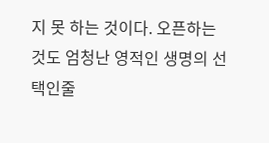지 못 하는 것이다. 오픈하는 것도 엄청난 영적인 생명의 선택인줄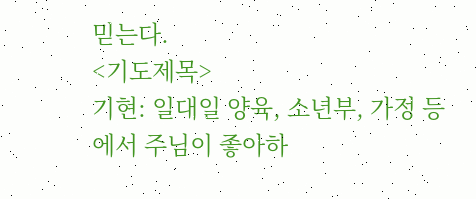믿는다.
<기도제목>
기현: 일대일 양육, 소년부, 가정 등 에서 주님이 좋아하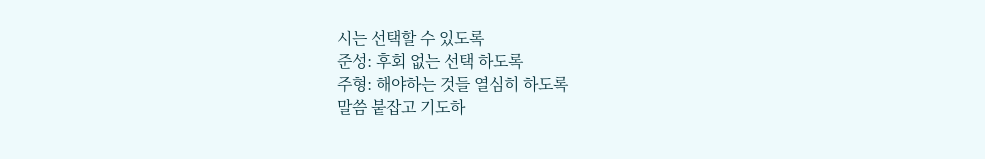시는 선택할 수 있도록
준성: 후회 없는 선택 하도록
주형: 해야하는 것들 열심히 하도록
말씀 붙잡고 기도하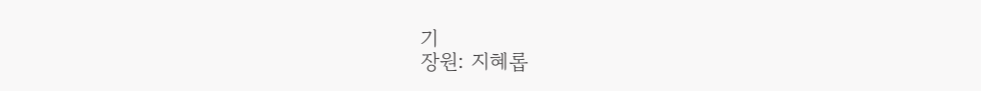기
장원: 지혜롭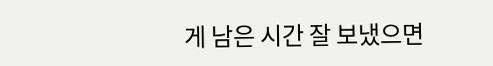게 남은 시간 잘 보냈으면